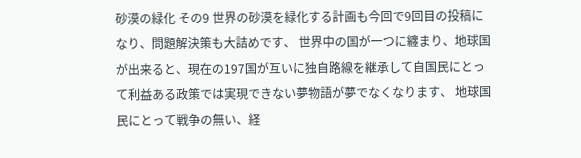砂漠の緑化 その9 世界の砂漠を緑化する計画も今回で9回目の投稿になり、問題解決策も大詰めです、 世界中の国が一つに纏まり、地球国が出来ると、現在の197国が互いに独自路線を継承して自国民にとって利益ある政策では実現できない夢物語が夢でなくなります、 地球国民にとって戦争の無い、経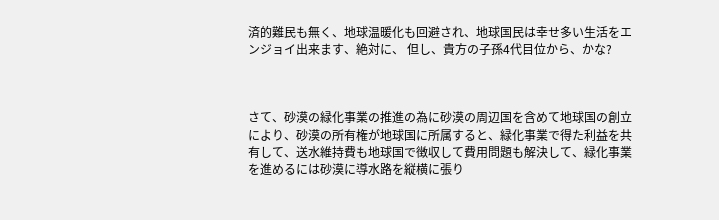済的難民も無く、地球温暖化も回避され、地球国民は幸せ多い生活をエンジョイ出来ます、絶対に、 但し、貴方の子孫4代目位から、かな?



さて、砂漠の緑化事業の推進の為に砂漠の周辺国を含めて地球国の創立により、砂漠の所有権が地球国に所属すると、緑化事業で得た利益を共有して、送水維持費も地球国で徴収して費用問題も解決して、緑化事業を進めるには砂漠に導水路を縦横に張り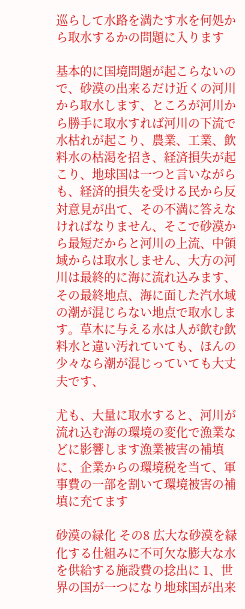巡らして水路を満たす水を何処から取水するかの問題に入ります

基本的に国境問題が起こらないので、砂漠の出来るだけ近くの河川から取水します、ところが河川から勝手に取水すれば河川の下流で水枯れが起こり、農業、工業、飲料水の枯渇を招き、経済損失が起こり、地球国は一つと言いながらも、経済的損失を受ける民から反対意見が出て、その不満に答えなければなりません、そこで砂漠から最短だからと河川の上流、中領域からは取水しません、大方の河川は最終的に海に流れ込みます、その最終地点、海に面した汽水域の潮が混じらない地点で取水します。草木に与える水は人が飲む飲料水と違い汚れていても、ほんの少々なら潮が混じっていても大丈夫です、

尤も、大量に取水すると、河川が流れ込む海の環境の変化で漁業などに影響します漁業被害の補填に、企業からの環境税を当て、軍事費の一部を割いて環境被害の補填に充てます

砂漠の緑化 その8 広大な砂漠を緑化する仕組みに不可欠な膨大な水を供給する施設費の捻出に 1、世界の国が一つになり地球国が出来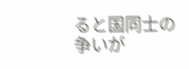ると国同士の争いが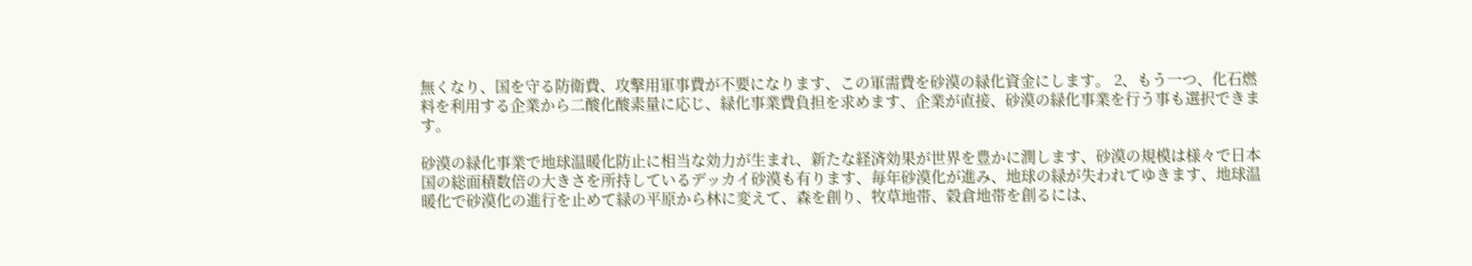無くなり、国を守る防衛費、攻撃用軍事費が不要になります、この軍需費を砂漠の緑化資金にします。 2、もう一つ、化石燃料を利用する企業から二酸化酸素量に応じ、緑化事業費負担を求めます、企業が直接、砂漠の緑化事業を行う事も選択できます。

砂漠の緑化事業で地球温暖化防止に相当な効力が生まれ、新たな経済効果が世界を豊かに潤します、砂漠の規模は様々で日本国の総面積数倍の大きさを所持しているデッカイ砂漠も有ります、毎年砂漠化が進み、地球の緑が失われてゆきます、地球温暖化で砂漠化の進行を止めて緑の平原から林に変えて、森を創り、牧草地帯、穀倉地帯を創るには、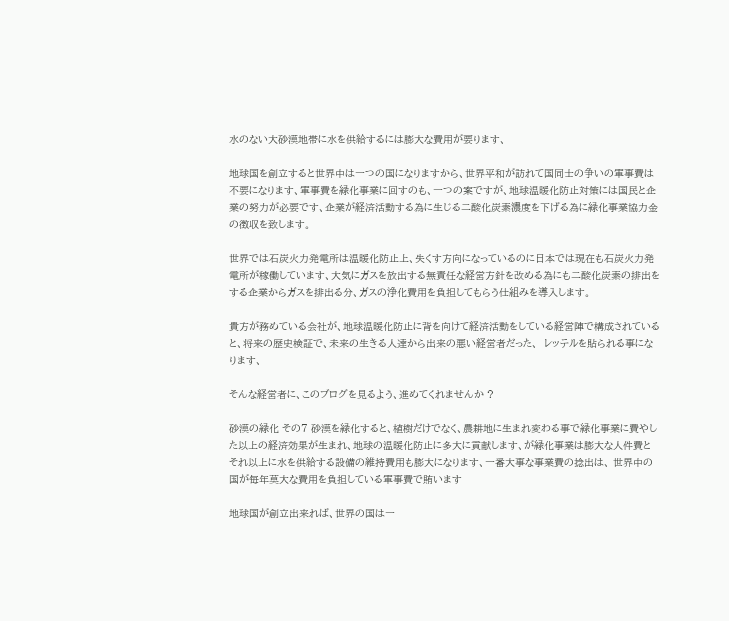水のない大砂漠地帯に水を供給するには膨大な費用が要ります、

地球国を創立すると世界中は一つの国になりますから、世界平和が訪れて国同士の争いの軍事費は不要になります、軍事費を緑化事業に回すのも、一つの案ですが、地球温暖化防止対策には国民と企業の努力が必要です、企業が経済活動する為に生じる二酸化炭素濃度を下げる為に緑化事業協力金の徴収を致します。

世界では石炭火力発電所は温暖化防止上、失くす方向になっているのに日本では現在も石炭火力発電所が稼働しています、大気にガスを放出する無責任な経営方針を改める為にも二酸化炭素の排出をする企業からガスを排出る分、ガスの浄化費用を負担してもらう仕組みを導入します。

貴方が務めている会社が、地球温暖化防止に背を向けて経済活動をしている経営陣で構成されていると、将来の歴史検証で、未来の生きる人達から出来の悪い経営者だった、  レッテルを貼られる事になります、

そんな経営者に、このブログを見るよう、進めてくれませんか ?

砂漠の緑化 その7 砂漠を緑化すると、植樹だけでなく、農耕地に生まれ変わる事で緑化事業に費やした以上の経済効果が生まれ、地球の温暖化防止に多大に貢献します、が緑化事業は膨大な人件費と それ以上に水を供給する設備の維持費用も膨大になります、一番大事な事業費の捻出は、 世界中の国が毎年莫大な費用を負担している軍事費で賄います

地球国が創立出来れば、世界の国は一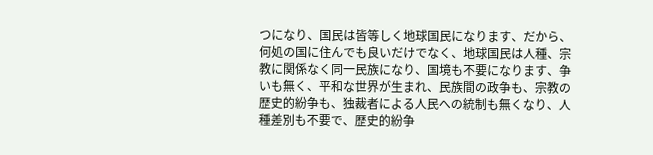つになり、国民は皆等しく地球国民になります、だから、何処の国に住んでも良いだけでなく、地球国民は人種、宗教に関係なく同一民族になり、国境も不要になります、争いも無く、平和な世界が生まれ、民族間の政争も、宗教の歴史的紛争も、独裁者による人民への統制も無くなり、人種差別も不要で、歴史的紛争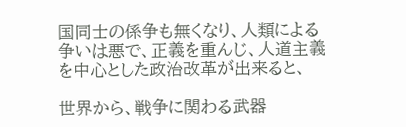国同士の係争も無くなり、人類による争いは悪で、正義を重んじ、人道主義を中心とした政治改革が出来ると、

世界から、戦争に関わる武器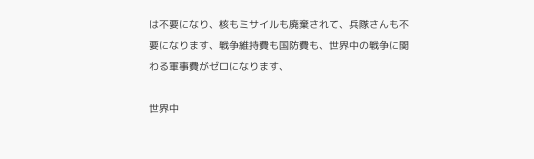は不要になり、核もミサイルも廃棄されて、兵隊さんも不要になります、戦争維持費も国防費も、世界中の戦争に関わる軍事費がゼロになります、

世界中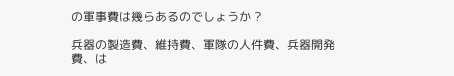の軍事費は幾らあるのでしょうか ?

兵器の製造費、維持費、軍隊の人件費、兵器開発費、は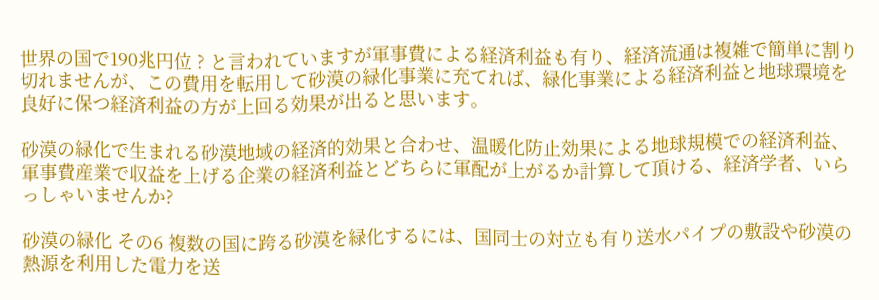世界の国で190兆円位 ? と言われていますが軍事費による経済利益も有り、経済流通は複雑で簡単に割り切れませんが、この費用を転用して砂漠の緑化事業に充てれば、緑化事業による経済利益と地球環境を良好に保つ経済利益の方が上回る効果が出ると思います。

砂漠の緑化で生まれる砂漠地域の経済的効果と合わせ、温暖化防止効果による地球規模での経済利益、軍事費産業で収益を上げる企業の経済利益とどちらに軍配が上がるか計算して頂ける、経済学者、いらっしゃいませんか?

砂漠の緑化 その6 複数の国に跨る砂漠を緑化するには、国同士の対立も有り送水パイプの敷設や砂漠の熱源を利用した電力を送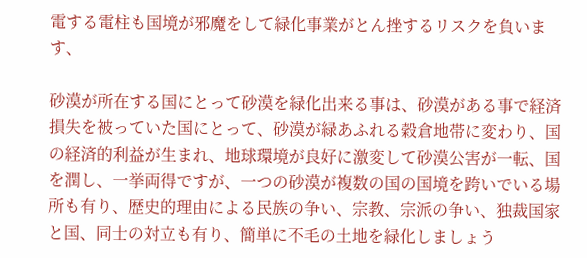電する電柱も国境が邪魔をして緑化事業がとん挫するリスクを負います、

砂漠が所在する国にとって砂漠を緑化出来る事は、砂漠がある事で経済損失を被っていた国にとって、砂漠が緑あふれる穀倉地帯に変わり、国の経済的利益が生まれ、地球環境が良好に激変して砂漠公害が一転、国を潤し、一挙両得ですが、一つの砂漠が複数の国の国境を跨いでいる場所も有り、歴史的理由による民族の争い、宗教、宗派の争い、独裁国家と国、同士の対立も有り、簡単に不毛の土地を緑化しましょう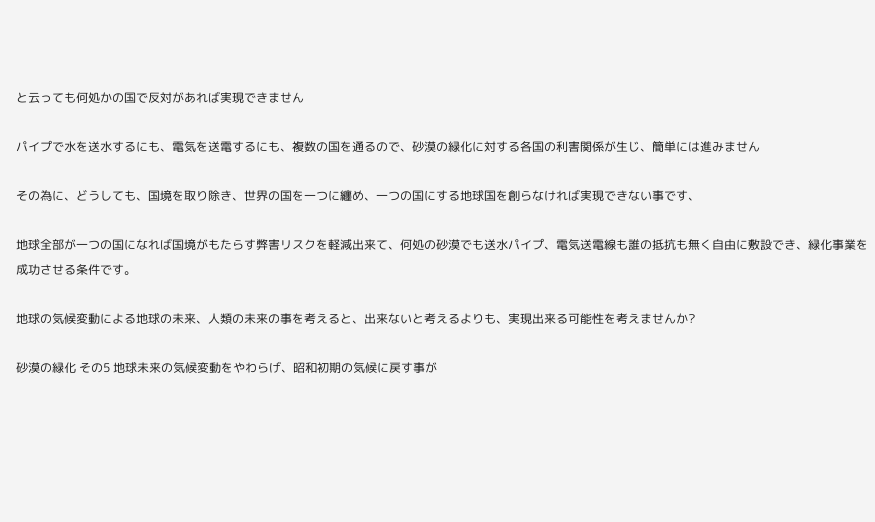と云っても何処かの国で反対があれば実現できません

パイプで水を送水するにも、電気を送電するにも、複数の国を通るので、砂漠の緑化に対する各国の利害関係が生じ、簡単には進みません

その為に、どうしても、国境を取り除き、世界の国を一つに纏め、一つの国にする地球国を創らなければ実現できない事です、

地球全部が一つの国になれば国境がもたらす弊害リスクを軽減出来て、何処の砂漠でも送水パイプ、電気送電線も誰の抵抗も無く自由に敷設でき、緑化事業を成功させる条件です。

地球の気候変動による地球の未来、人類の未来の事を考えると、出来ないと考えるよりも、実現出来る可能性を考えませんか?

砂漠の緑化 その5 地球未来の気候変動をやわらげ、昭和初期の気候に戻す事が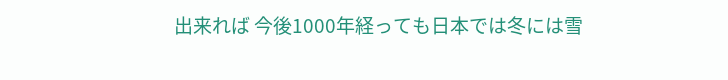出来れば 今後1000年経っても日本では冬には雪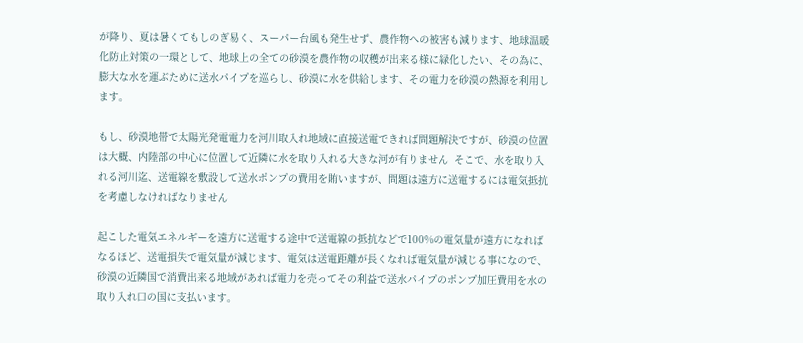が降り、夏は暑くてもしのぎ易く、スーパー台風も発生せず、農作物への被害も減ります、地球温暖化防止対策の一環として、地球上の全ての砂漠を農作物の収穫が出来る様に緑化したい、その為に、膨大な水を運ぶために送水パイプを巡らし、砂漠に水を供給します、その電力を砂漠の熱源を利用します。

もし、砂漠地帯で太陽光発電電力を河川取入れ地域に直接送電できれば問題解決ですが、砂漠の位置は大概、内陸部の中心に位置して近隣に水を取り入れる大きな河が有りません  そこで、水を取り入れる河川迄、送電線を敷設して送水ポンプの費用を賄いますが、問題は遠方に送電するには電気抵抗を考慮しなければなりません

起こした電気エネルギーを遠方に送電する途中で送電線の抵抗などで100%の電気量が遠方になればなるほど、送電損失で電気量が減じます、電気は送電距離が長くなれば電気量が減じる事になので、砂漠の近隣国で消費出来る地域があれば電力を売ってその利益で送水パイプのポンプ加圧費用を水の取り入れ口の国に支払います。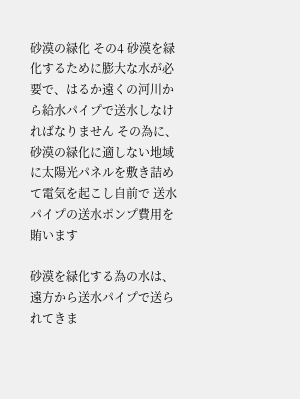砂漠の緑化 その4 砂漠を緑化するために膨大な水が必要で、はるか遠くの河川から給水パイプで送水しなければなりません その為に、砂漠の緑化に適しない地域に太陽光パネルを敷き詰めて電気を起こし自前で 送水パイプの送水ポンプ費用を賄います

砂漠を緑化する為の水は、遠方から送水パイプで送られてきま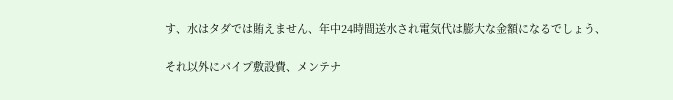す、水はタダでは賄えません、年中24時間送水され電気代は膨大な金額になるでしょう、

それ以外にパイプ敷設費、メンテナ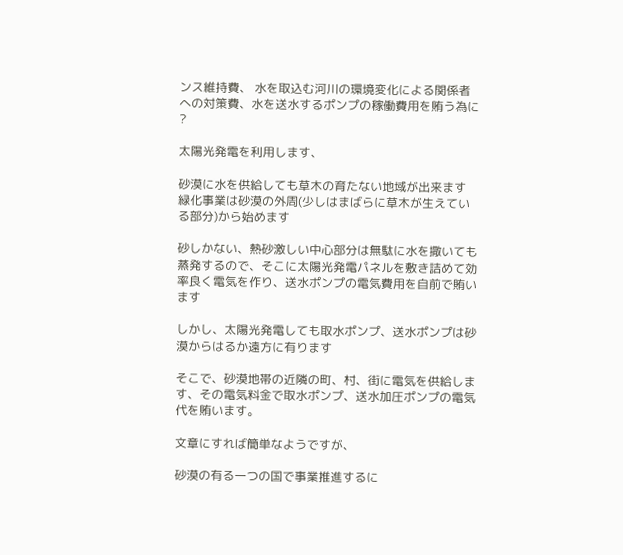ンス維持費、 水を取込む河川の環境変化による関係者への対策費、水を送水するポンプの稼働費用を賄う為に ?

太陽光発電を利用します、

砂漠に水を供給しても草木の育たない地域が出来ます  緑化事業は砂漠の外周(少しはまばらに草木が生えている部分)から始めます

砂しかない、熱砂激しい中心部分は無駄に水を撒いても蒸発するので、そこに太陽光発電パネルを敷き詰めて効率良く電気を作り、送水ポンプの電気費用を自前で賄います

しかし、太陽光発電しても取水ポンプ、送水ポンプは砂漠からはるか遠方に有ります

そこで、砂漠地帯の近隣の町、村、街に電気を供給します、その電気料金で取水ポンプ、送水加圧ポンプの電気代を賄います。

文章にすれば簡単なようですが、

砂漠の有る一つの国で事業推進するに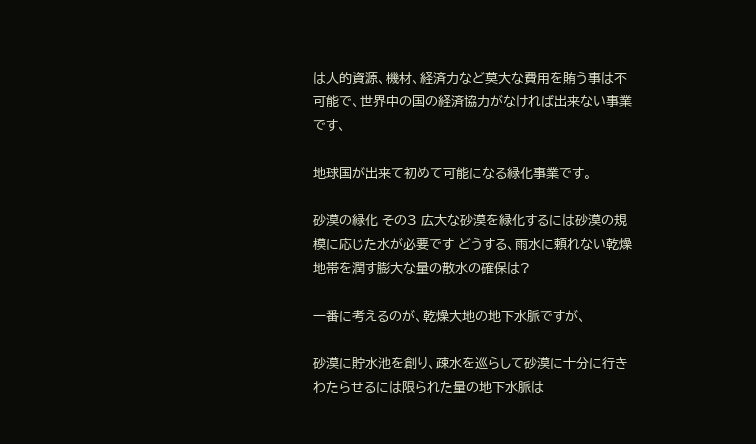は人的資源、機材、経済力など莫大な費用を賄う事は不可能で、世界中の国の経済協力がなければ出来ない事業です、

地球国が出来て初めて可能になる緑化事業です。

砂漠の緑化 その3 広大な砂漠を緑化するには砂漠の規模に応じた水が必要です どうする、雨水に頼れない乾燥地帯を潤す膨大な量の散水の確保は?

一番に考えるのが、乾燥大地の地下水脈ですが、

砂漠に貯水池を創り、疎水を巡らして砂漠に十分に行きわたらせるには限られた量の地下水脈は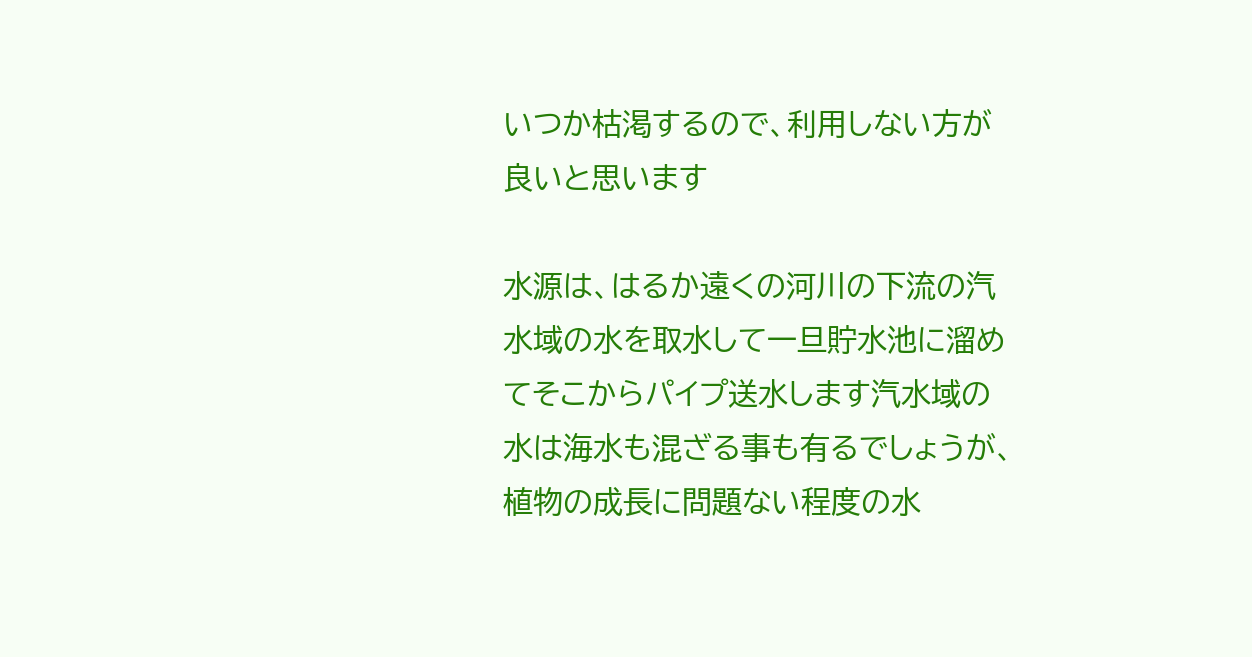いつか枯渇するので、利用しない方が良いと思います

水源は、はるか遠くの河川の下流の汽水域の水を取水して一旦貯水池に溜めてそこからパイプ送水します汽水域の水は海水も混ざる事も有るでしょうが、植物の成長に問題ない程度の水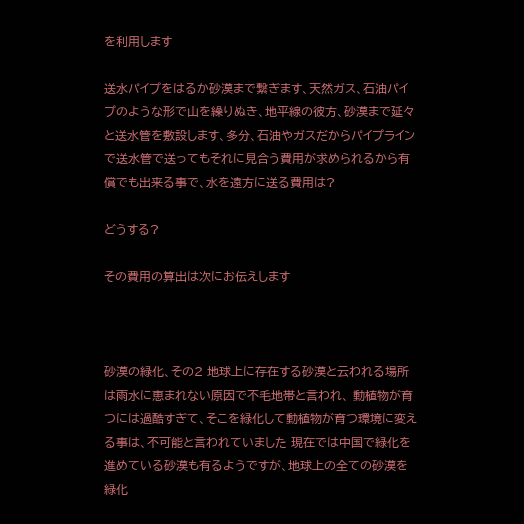を利用します

送水パイプをはるか砂漠まで繋ぎます、天然ガス、石油パイプのような形で山を繰りぬき、地平線の彼方、砂漠まで延々と送水管を敷設します、多分、石油やガスだからパイプラインで送水管で送ってもそれに見合う費用が求められるから有償でも出来る事で、水を遠方に送る費用は?

どうする?

その費用の算出は次にお伝えします



砂漠の緑化、その2 地球上に存在する砂漠と云われる場所は雨水に恵まれない原因で不毛地帯と言われ、 動植物が育つには過酷すぎて、そこを緑化して動植物が育つ環境に変える事は、不可能と言われていました 現在では中国で緑化を進めている砂漠も有るようですが、地球上の全ての砂漠を緑化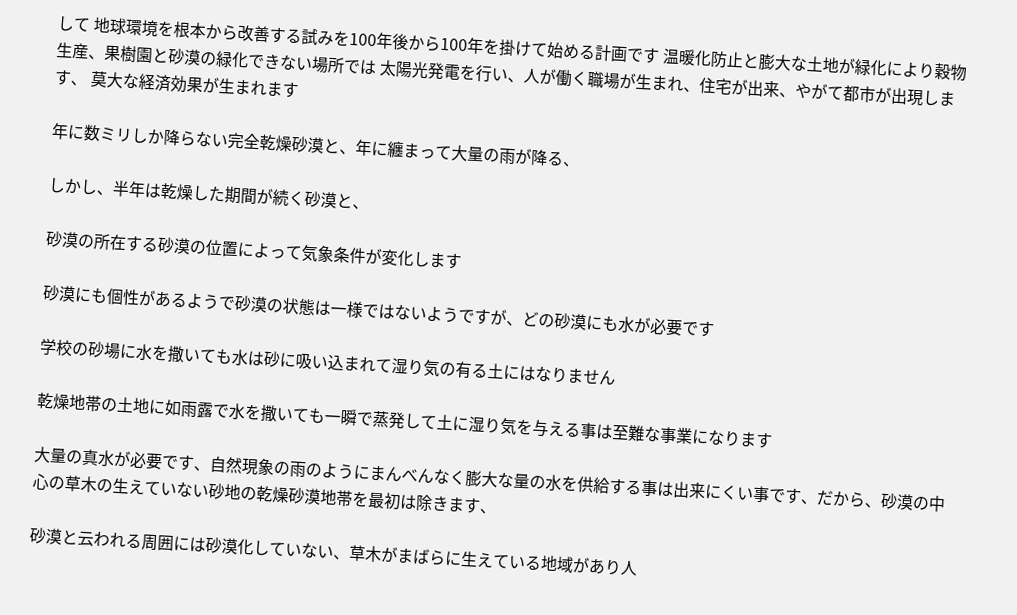して 地球環境を根本から改善する試みを100年後から100年を掛けて始める計画です 温暖化防止と膨大な土地が緑化により穀物生産、果樹園と砂漠の緑化できない場所では 太陽光発電を行い、人が働く職場が生まれ、住宅が出来、やがて都市が出現します、 莫大な経済効果が生まれます

年に数ミリしか降らない完全乾燥砂漠と、年に纏まって大量の雨が降る、

しかし、半年は乾燥した期間が続く砂漠と、

砂漠の所在する砂漠の位置によって気象条件が変化します

砂漠にも個性があるようで砂漠の状態は一様ではないようですが、どの砂漠にも水が必要です

学校の砂場に水を撒いても水は砂に吸い込まれて湿り気の有る土にはなりません

乾燥地帯の土地に如雨露で水を撒いても一瞬で蒸発して土に湿り気を与える事は至難な事業になります

大量の真水が必要です、自然現象の雨のようにまんべんなく膨大な量の水を供給する事は出来にくい事です、だから、砂漠の中心の草木の生えていない砂地の乾燥砂漠地帯を最初は除きます、

砂漠と云われる周囲には砂漠化していない、草木がまばらに生えている地域があり人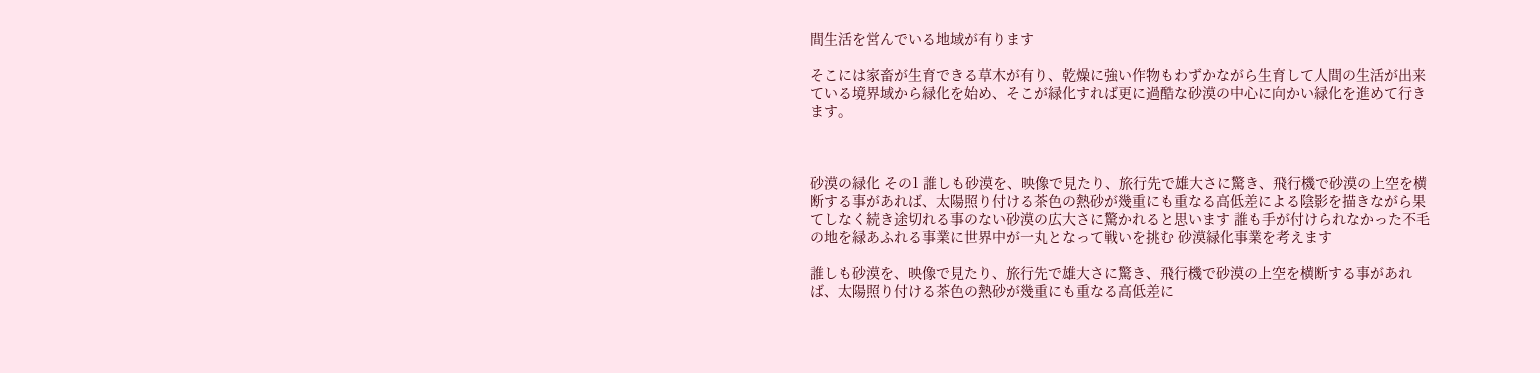間生活を営んでいる地域が有ります

そこには家畜が生育できる草木が有り、乾燥に強い作物もわずかながら生育して人間の生活が出来ている境界域から緑化を始め、そこが緑化すれば更に過酷な砂漠の中心に向かい緑化を進めて行きます。



砂漠の緑化 その1 誰しも砂漠を、映像で見たり、旅行先で雄大さに驚き、飛行機で砂漠の上空を横断する事があれば、太陽照り付ける茶色の熱砂が幾重にも重なる高低差による陰影を描きながら果てしなく続き途切れる事のない砂漠の広大さに驚かれると思います 誰も手が付けられなかった不毛の地を緑あふれる事業に世界中が一丸となって戦いを挑む 砂漠緑化事業を考えます

誰しも砂漠を、映像で見たり、旅行先で雄大さに驚き、飛行機で砂漠の上空を横断する事があれば、太陽照り付ける茶色の熱砂が幾重にも重なる高低差に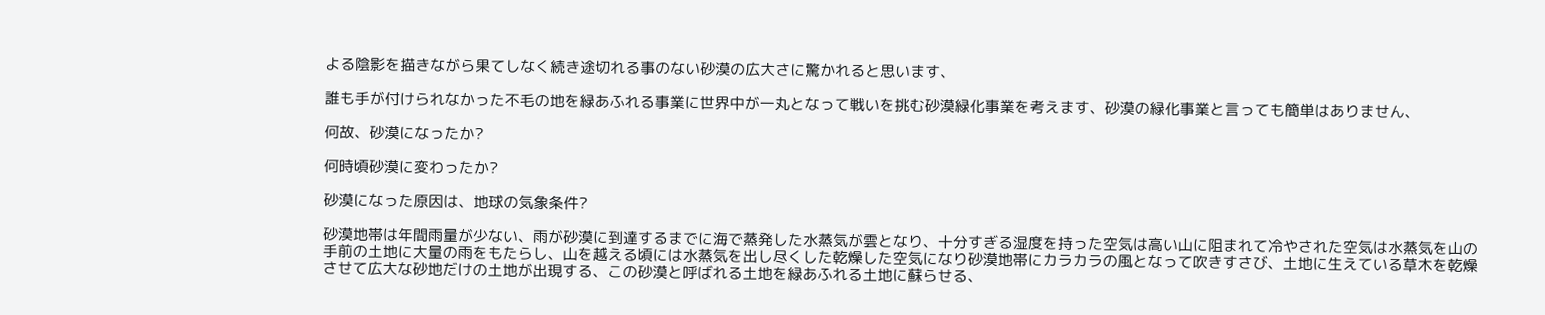よる陰影を描きながら果てしなく続き途切れる事のない砂漠の広大さに驚かれると思います、

誰も手が付けられなかった不毛の地を緑あふれる事業に世界中が一丸となって戦いを挑む砂漠緑化事業を考えます、砂漠の緑化事業と言っても簡単はありません、

何故、砂漠になったか?

何時頃砂漠に変わったか?

砂漠になった原因は、地球の気象条件?

砂漠地帯は年間雨量が少ない、雨が砂漠に到達するまでに海で蒸発した水蒸気が雲となり、十分すぎる湿度を持った空気は高い山に阻まれて冷やされた空気は水蒸気を山の手前の土地に大量の雨をもたらし、山を越える頃には水蒸気を出し尽くした乾燥した空気になり砂漠地帯にカラカラの風となって吹きすさび、土地に生えている草木を乾燥させて広大な砂地だけの土地が出現する、この砂漠と呼ばれる土地を緑あふれる土地に蘇らせる、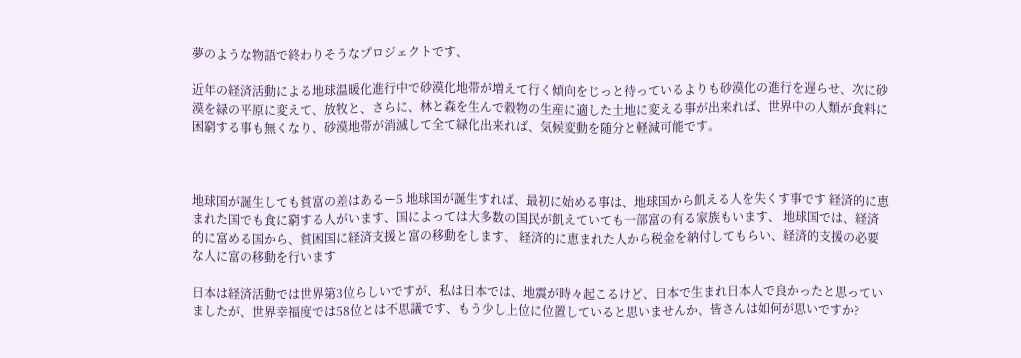夢のような物語で終わりそうなプロジェクトです、

近年の経済活動による地球温暖化進行中で砂漠化地帯が増えて行く傾向をじっと待っているよりも砂漠化の進行を遅らせ、次に砂漠を緑の平原に変えて、放牧と、さらに、林と森を生んで穀物の生産に適した土地に変える事が出来れば、世界中の人類が食料に困窮する事も無くなり、砂漠地帯が消滅して全て緑化出来れば、気候変動を随分と軽減可能です。



地球国が誕生しても貧富の差はあるー5 地球国が誕生すれば、最初に始める事は、地球国から飢える人を失くす事です 経済的に恵まれた国でも食に窮する人がいます、国によっては大多数の国民が飢えていても一部富の有る家族もいます、 地球国では、経済的に富める国から、貧困国に経済支援と富の移動をします、 経済的に恵まれた人から税金を納付してもらい、経済的支援の必要な人に富の移動を行います

日本は経済活動では世界第3位らしいですが、私は日本では、地震が時々起こるけど、日本で生まれ日本人で良かったと思っていましたが、世界幸福度では58位とは不思議です、もう少し上位に位置していると思いませんか、皆さんは如何が思いですか?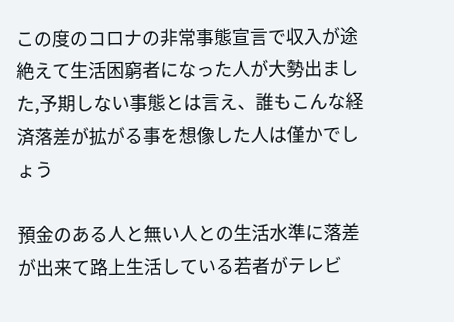この度のコロナの非常事態宣言で収入が途絶えて生活困窮者になった人が大勢出ました,予期しない事態とは言え、誰もこんな経済落差が拡がる事を想像した人は僅かでしょう

預金のある人と無い人との生活水準に落差が出来て路上生活している若者がテレビ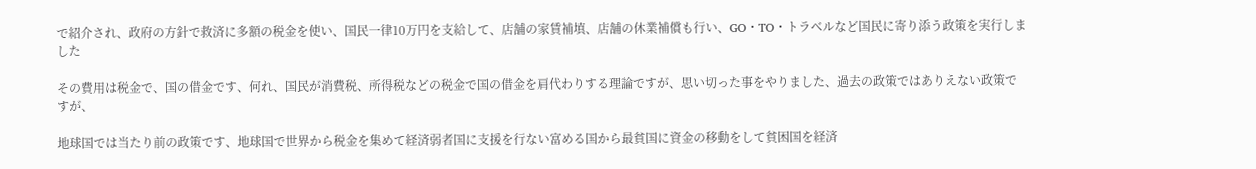で紹介され、政府の方針で救済に多額の税金を使い、国民一律10万円を支給して、店舗の家賃補填、店舗の休業補償も行い、GO・TO・トラベルなど国民に寄り添う政策を実行しました

その費用は税金で、国の借金です、何れ、国民が消費税、所得税などの税金で国の借金を肩代わりする理論ですが、思い切った事をやりました、過去の政策ではありえない政策ですが、

地球国では当たり前の政策です、地球国で世界から税金を集めて経済弱者国に支援を行ない富める国から最貧国に資金の移動をして貧困国を経済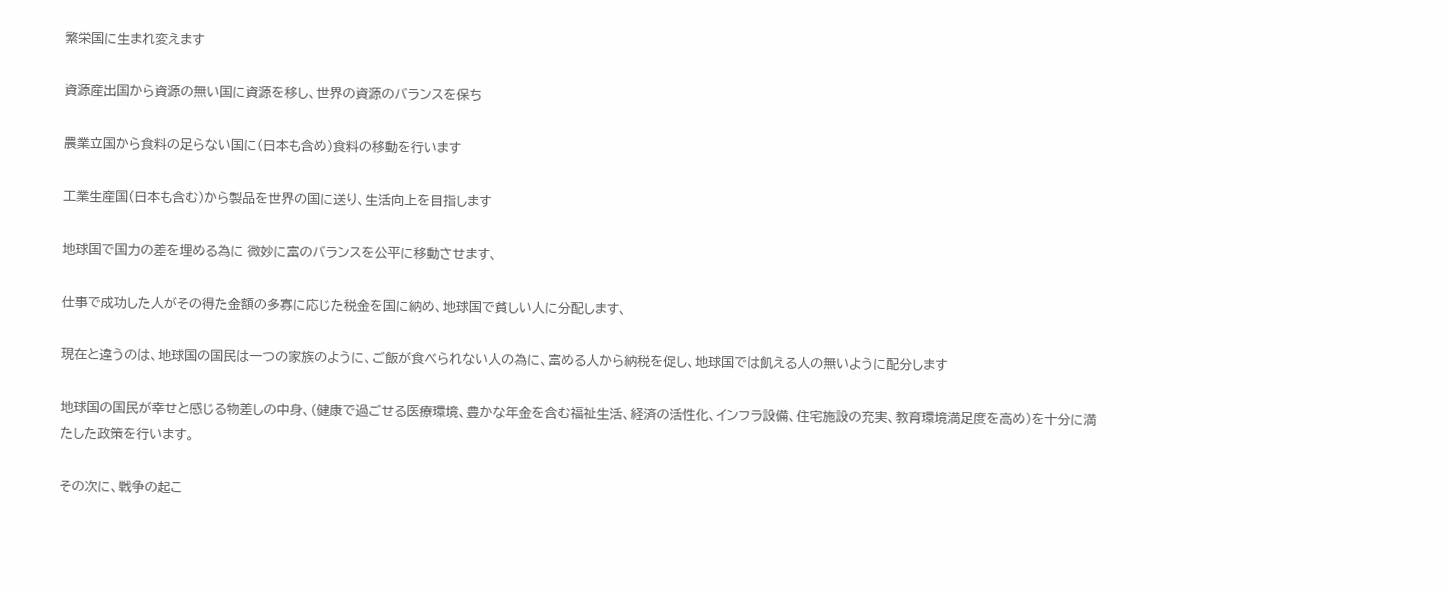繁栄国に生まれ変えます

資源産出国から資源の無い国に資源を移し、世界の資源のバランスを保ち

農業立国から食料の足らない国に(日本も含め)食料の移動を行います

工業生産国(日本も含む)から製品を世界の国に送り、生活向上を目指します

地球国で国力の差を埋める為に 微妙に富のバランスを公平に移動させます、

仕事で成功した人がその得た金額の多寡に応じた税金を国に納め、地球国で貧しい人に分配します、

現在と違うのは、地球国の国民は一つの家族のように、ご飯が食べられない人の為に、富める人から納税を促し、地球国では飢える人の無いように配分します

地球国の国民が幸せと感じる物差しの中身、(健康で過ごせる医療環境、豊かな年金を含む福祉生活、経済の活性化、インフラ設備、住宅施設の充実、教育環境満足度を高め)を十分に満たした政策を行います。

その次に、戦争の起こ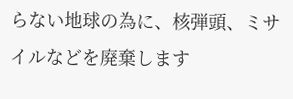らない地球の為に、核弾頭、ミサイルなどを廃棄します